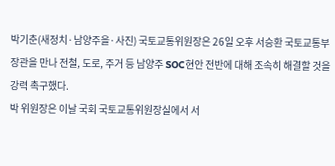박기춘(새정치·남양주을·사진) 국토교통위원장은 26일 오후 서승환 국토교통부장관을 만나 전철, 도로, 주거 등 남양주 SOC현안 전반에 대해 조속히 해결할 것을 강력 촉구했다.
박 위원장은 이날 국회 국토교통위원장실에서 서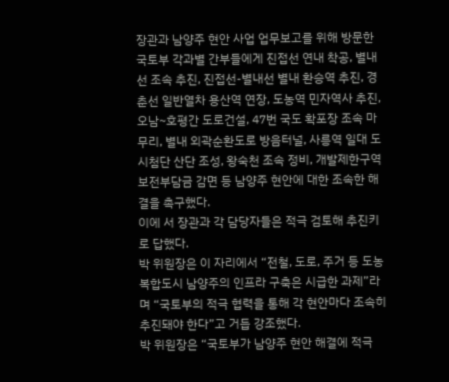장관과 남양주 현안 사업 업무보고를 위해 방문한 국토부 각과별 간부들에게 진접선 연내 착공, 별내선 조속 추진, 진접선-별내선 별내 환승역 추진, 경춘선 일반열차 용산역 연장, 도농역 민자역사 추진, 오남~호평간 도로건설, 47번 국도 확포장 조속 마무리, 별내 외곽순환도로 방음터널, 사릉역 일대 도시첨단 산단 조성, 왕숙천 조속 정비, 개발제한구역 보전부담금 감면 등 남양주 현안에 대한 조속한 해결을 촉구했다.
이에 서 장관과 각 담당자들은 적극 검토해 추진키로 답했다.
박 위원장은 이 자리에서 “전철, 도로, 주거 등 도농 복합도시 남양주의 인프라 구축은 시급한 과제”라며 “국토부의 적극 협력을 통해 각 현안마다 조속히 추진돼야 한다”고 거듭 강조했다.
박 위원장은 “국토부가 남양주 현안 해결에 적극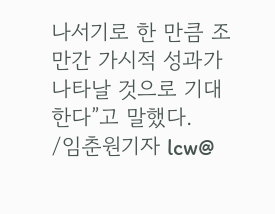나서기로 한 만큼 조만간 가시적 성과가 나타날 것으로 기대한다”고 말했다.
/임춘원기자 lcw@